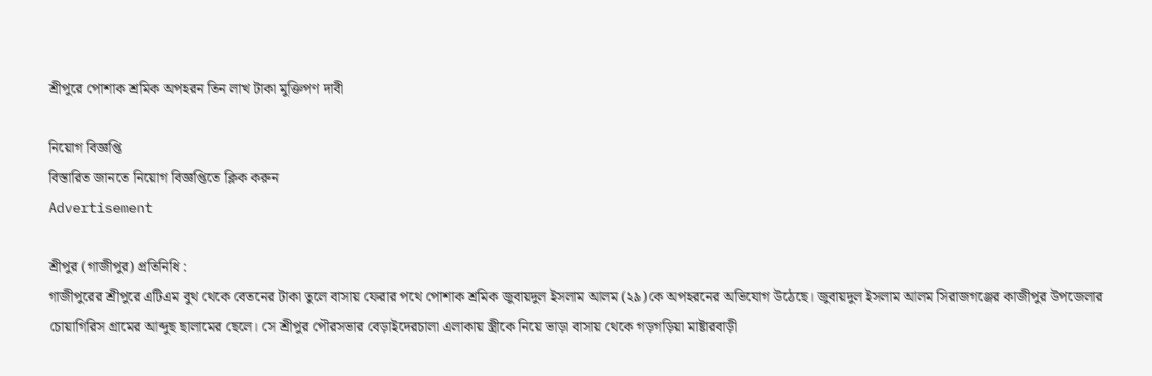শ্রীপুরে পোশাক শ্রমিক অপহরন তিন লাখ টাকা মুক্তিপণ দাবী

নিয়োগ বিজ্ঞপ্তি
বিস্তারিত জানতে নিয়োগ বিজ্ঞপ্তিতে ক্লিক করুন
Advertisement

শ্রীপুর (গাজীপুর) প্রতিনিধি :
গাজীপুরের শ্রীপুরে এটিএম বুথ থেকে বেতনের টাকা তুলে বাসায় ফেরার পথে পোশাক শ্রমিক জুবায়দুল ইসলাম আলম (২৯)কে অপহরনের অভিযোগ উঠেছে। জুবায়দুল ইসলাম আলম সিরাজগঞ্জের কাজীপুর উপজেলার চোয়াগিরিস গ্রামের আব্দুছ ছালামের ছেলে। সে শ্রীপুর পৌরসভার বেড়াইদেরচালা এলাকায় স্ত্রীকে নিয়ে ভাড়া বাসায় থেকে গড়গড়িয়া মাষ্টারবাড়ী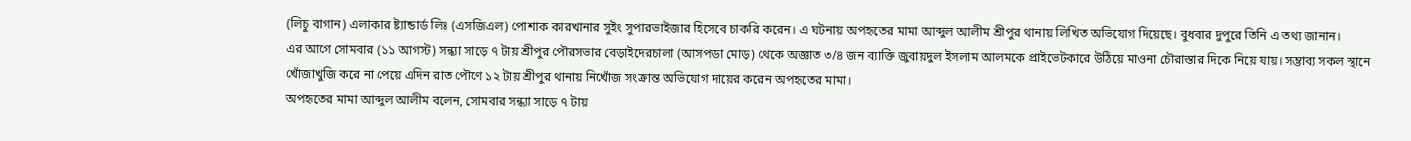(লিচু বাগান) এলাকার ষ্ট্যান্ডার্ড লিঃ (এসজিএল) পোশাক কারখানার সুইং সুপারভাইজার হিসেবে চাকরি করেন। এ ঘটনায় অপহৃতের মামা আব্দুল আলীম শ্রীপুর থানায় লিখিত অভিযোগ দিয়েছে। বুধবার দুপুরে তিনি এ তথ্য জানান।
এর আগে সোমবার (১১ আগস্ট) সন্ধ্যা সাড়ে ৭ টায় শ্রীপুর পৌরসভার বেড়াইদেরচালা (আসপডা মোড়) থেকে অজ্ঞাত ৩/৪ জন ব্যাক্তি জুবায়দুল ইসলাম আলমকে প্রাইভেটকারে উঠিয়ে মাওনা চৌরাস্তার দিকে নিয়ে যায়। সম্ভাব্য সকল স্থানে খোঁজাখুজি করে না পেয়ে এদিন রাত পৌণে ১২ টায় শ্রীপুর থানায় নিখোঁজ সংক্রান্ত অভিযোগ দায়ের করেন অপহৃতের মামা।
অপহৃতের মামা আব্দুল আলীম বলেন, সোমবার সন্ধ্যা সাড়ে ৭ টায়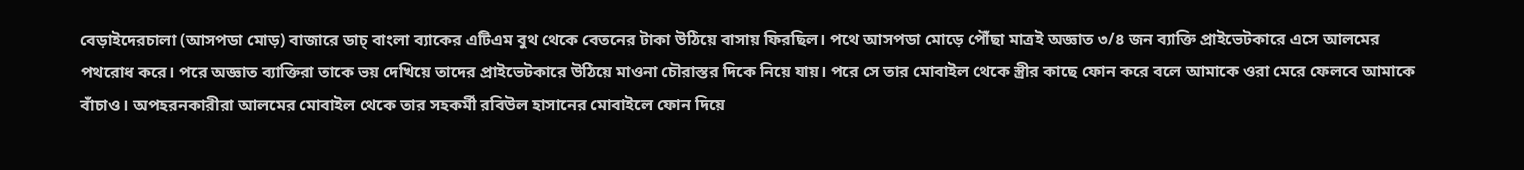বেড়াইদেরচালা (আসপডা মোড়) বাজারে ডাচ্ বাংলা ব্যাকের এটিএম বুথ থেকে বেতনের টাকা উঠিয়ে বাসায় ফিরছিল। পথে আসপডা মোড়ে পৌঁছা মাত্রই অজ্ঞাত ৩/৪ জন ব্যাক্তি প্রাইভেটকারে এসে আলমের পথরোধ করে। পরে অজ্ঞাত ব্যাক্তিরা তাকে ভয় দেখিয়ে তাদের প্রাইভেটকারে উঠিয়ে মাওনা চৌরাস্তর দিকে নিয়ে যায়। পরে সে তার মোবাইল থেকে স্ত্রীর কাছে ফোন করে বলে আমাকে ওরা মেরে ফেলবে আমাকে বাঁচাও। অপহরনকারীরা আলমের মোবাইল থেকে তার সহকর্মী রবিউল হাসানের মোবাইলে ফোন দিয়ে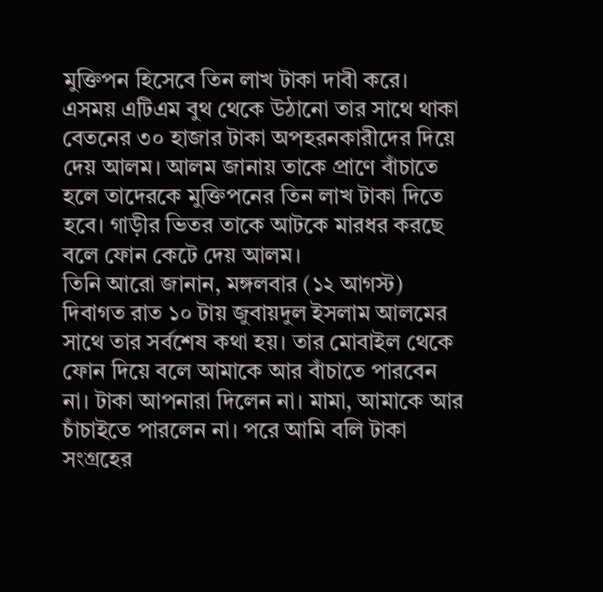মুক্তিপন হিসেবে তিন লাখ টাকা দাবী করে। এসময় এটিএম বুথ থেকে উঠানো তার সাথে থাকা বেতনের ৩০ হাজার টাকা অপহরনকারীদের দিয়ে দেয় আলম। আলম জানায় তাকে প্রাণে বাঁচাতে হলে তাদেরকে মুক্তিপনের তিন লাখ টাকা দিতে হবে। গাড়ীর ভিতর তাকে আটকে মারধর করছে বলে ফোন কেটে দেয় আলম।
তিনি আরো জানান, মঙ্গলবার (১২ আগস্ট) দিবাগত রাত ১০ টায় জুবায়দুল ইসলাম আলমের সাথে তার সর্বশেষ কথা হয়। তার মোবাইল থেকে ফোন দিয়ে বলে আমাকে আর বাঁচাতে পারবেন না। টাকা আপনারা দিলেন না। মামা, আমাকে আর চাঁচাইতে পারলেন না। পরে আমি বলি টাকা সংগ্রহের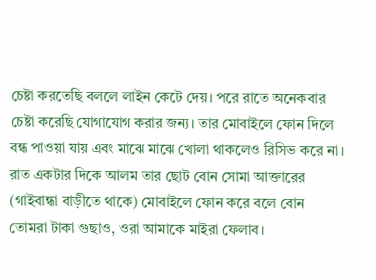চেষ্টা করতেছি বললে লাইন কেটে দেয়। পরে রাতে অনেকবার চেষ্টা করেছি যোগাযোগ করার জন্য। তার মোবাইলে ফোন দিলে বন্ধ পাওয়া যায় এবং মাঝে মাঝে খোলা থাকলেও রিসিভ করে না। রাত একটার দিকে আলম তার ছোট বোন সোমা আক্তারের (গাইবান্ধা বাড়ীতে থাকে) মোবাইলে ফোন করে বলে বোন তোমরা টাকা গুছাও, ওরা আমাকে মাইরা ফেলাব।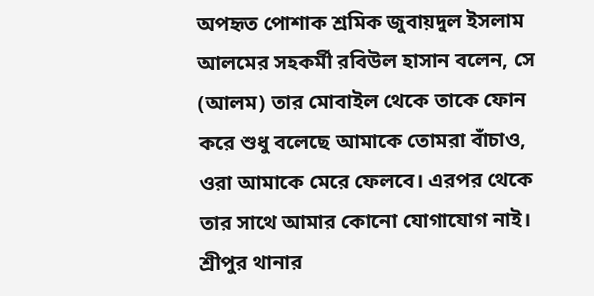অপহৃত পোশাক শ্রমিক জুবায়দুল ইসলাম আলমের সহকর্মী রবিউল হাসান বলেন, সে (আলম) তার মোবাইল থেকে তাকে ফোন করে শুধু বলেছে আমাকে তোমরা বাঁচাও, ওরা আমাকে মেরে ফেলবে। এরপর থেকে তার সাথে আমার কোনো যোগাযোগ নাই।
শ্রীপুর থানার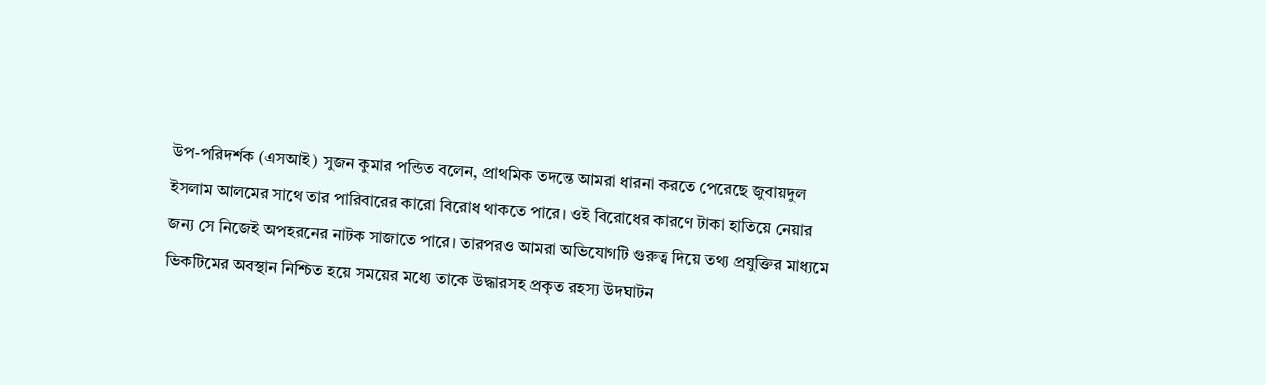উপ-পরিদর্শক (এসআই) সুজন কুমার পন্ডিত বলেন, প্রাথমিক তদন্তে আমরা ধারনা করতে পেরেছে জুবায়দুল ইসলাম আলমের সাথে তার পারিবারের কারো বিরোধ থাকতে পারে। ওই বিরোধের কারণে টাকা হাতিয়ে নেয়ার জন্য সে নিজেই অপহরনের নাটক সাজাতে পারে। তারপরও আমরা অভিযোগটি গুরুত্ব দিয়ে তথ্য প্রযুক্তির মাধ্যমে ভিকটিমের অবস্থান নিশ্চিত হয়ে সময়ের মধ্যে তাকে উদ্ধারসহ প্রকৃত রহস্য উদঘাটন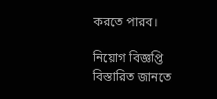করতে পারব।

নিয়োগ বিজ্ঞপ্তি
বিস্তারিত জানতে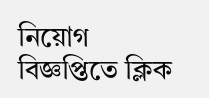নিয়োগ বিজ্ঞপ্তিতে ক্লিক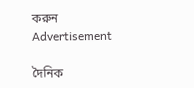করুন
Advertisement

দৈনিক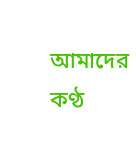আমাদের কণ্ঠ